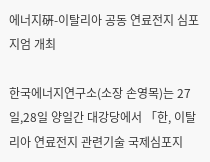에너지硏-이탈리아 공동 연료전지 심포지엄 개최

한국에너지연구소(소장 손영목)는 27일,28일 양일간 대강당에서 「한, 이탈리아 연료전지 관련기술 국제심포지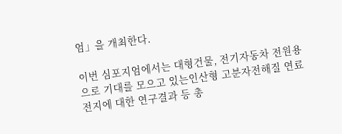엄」을 개최한다.

이번 심포지엄에서는 대형건물, 전기자동차 전원용으로 기대를 모으고 있는인산형 고분자전해질 연료전지에 대한 연구결과 등 총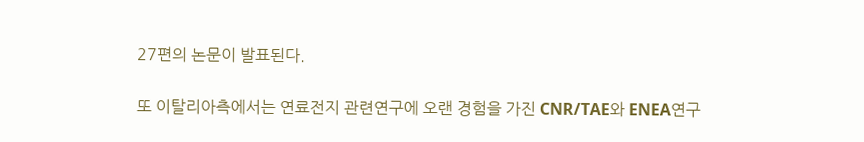27편의 논문이 발표된다.

또 이탈리아측에서는 연료전지 관련연구에 오랜 경험을 가진 CNR/TAE와 ENEA연구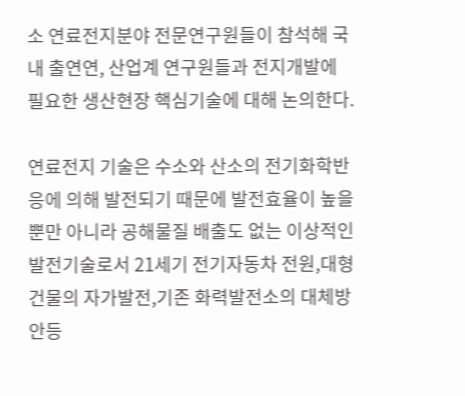소 연료전지분야 전문연구원들이 참석해 국내 출연연, 산업계 연구원들과 전지개발에 필요한 생산현장 핵심기술에 대해 논의한다.

연료전지 기술은 수소와 산소의 전기화학반응에 의해 발전되기 때문에 발전효율이 높을 뿐만 아니라 공해물질 배출도 없는 이상적인 발전기술로서 21세기 전기자동차 전원,대형건물의 자가발전,기존 화력발전소의 대체방안등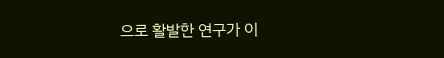으로 활발한 연구가 이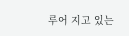루어 지고 있는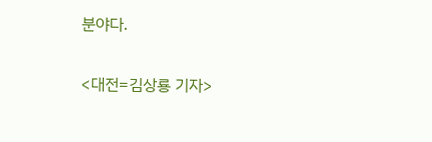분야다.

<대전=김상룡 기자>